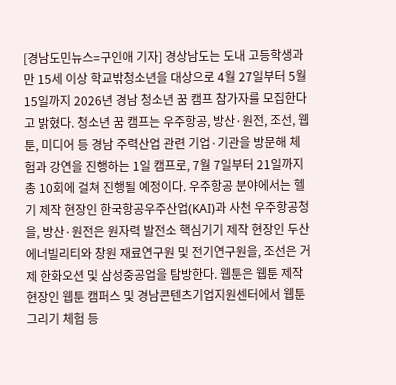[경남도민뉴스=구인애 기자] 경상남도는 도내 고등학생과 만 15세 이상 학교밖청소년을 대상으로 4월 27일부터 5월 15일까지 2026년 경남 청소년 꿈 캠프 참가자를 모집한다고 밝혔다. 청소년 꿈 캠프는 우주항공, 방산·원전, 조선, 웹툰, 미디어 등 경남 주력산업 관련 기업·기관을 방문해 체험과 강연을 진행하는 1일 캠프로, 7월 7일부터 21일까지 총 10회에 걸쳐 진행될 예정이다. 우주항공 분야에서는 헬기 제작 현장인 한국항공우주산업(KAI)과 사천 우주항공청을, 방산·원전은 원자력 발전소 핵심기기 제작 현장인 두산 에너빌리티와 창원 재료연구원 및 전기연구원을, 조선은 거제 한화오션 및 삼성중공업을 탐방한다. 웹툰은 웹툰 제작 현장인 웹툰 캠퍼스 및 경남콘텐츠기업지원센터에서 웹툰 그리기 체험 등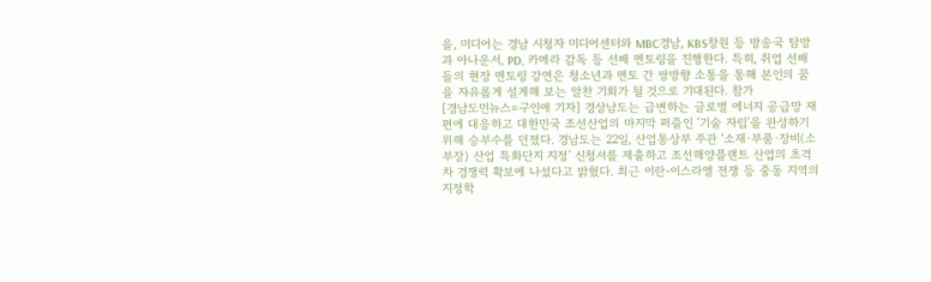을, 미디어는 경남 시청자 미디어센터와 MBC경남, KBS창원 등 방송국 탐방과 아나운서, PD, 카메라 감독 등 선배 멘토링을 진행한다. 특히, 취업 선배들의 현장 멘토링 강연은 청소년과 멘토 간 쌍방향 소통을 통해 본인의 꿈을 자유롭게 설계해 보는 알찬 기회가 될 것으로 기대된다. 참가
[경남도민뉴스=구인애 기자] 경상남도는 급변하는 글로벌 에너지 공급망 재편에 대응하고 대한민국 조선산업의 마지막 퍼즐인 ‘기술 자립’을 완성하기 위해 승부수를 던졌다. 경남도는 22일, 산업통상부 주관 ‘소재·부품·장비(소부장) 산업 특화단지 지정’ 신청서를 제출하고 조선해양플랜트 산업의 초격차 경쟁력 확보에 나섰다고 밝혔다. 최근 이란-이스라엘 전쟁 등 중동 지역의 지정학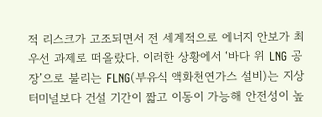적 리스크가 고조되면서 전 세계적으로 에너지 안보가 최우선 과제로 떠올랐다. 이러한 상황에서 ‘바다 위 LNG 공장’으로 불리는 FLNG(부유식 액화천연가스 설비)는 지상 터미널보다 건설 기간이 짧고 이동이 가능해 안전성이 높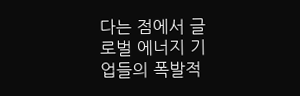다는 점에서 글로벌 에너지 기업들의 폭발적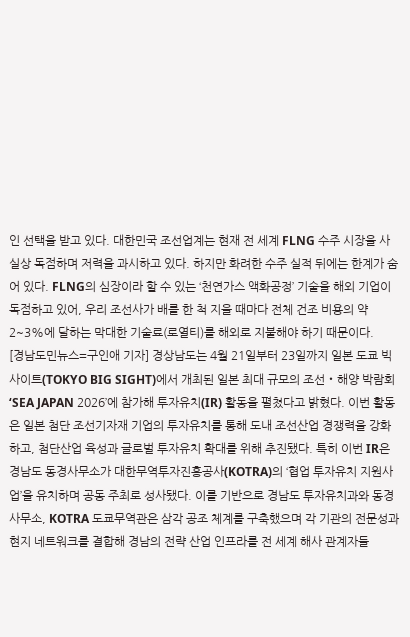인 선택을 받고 있다. 대한민국 조선업계는 현재 전 세계 FLNG 수주 시장을 사실상 독점하며 저력을 과시하고 있다. 하지만 화려한 수주 실적 뒤에는 한계가 숨어 있다. FLNG의 심장이라 할 수 있는 ‘천연가스 액화공정’ 기술을 해외 기업이 독점하고 있어, 우리 조선사가 배를 한 척 지을 때마다 전체 건조 비용의 약 2~3%에 달하는 막대한 기술료(로열티)를 해외로 지불해야 하기 때문이다.
[경남도민뉴스=구인애 기자] 경상남도는 4월 21일부터 23일까지 일본 도쿄 빅사이트(TOKYO BIG SIGHT)에서 개최된 일본 최대 규모의 조선‧해양 박람회 ‘SEA JAPAN 2026’에 참가해 투자유치(IR) 활동을 펼쳤다고 밝혔다. 이번 활동은 일본 첨단 조선기자재 기업의 투자유치를 통해 도내 조선산업 경쟁력을 강화하고, 첨단산업 육성과 글로벌 투자유치 확대를 위해 추진됐다. 특히 이번 IR은 경남도 동경사무소가 대한무역투자진흥공사(KOTRA)의 ‘협업 투자유치 지원사업’을 유치하며 공동 주최로 성사됐다. 이를 기반으로 경남도 투자유치과와 동경사무소, KOTRA 도쿄무역관은 삼각 공조 체계를 구축했으며 각 기관의 전문성과 현지 네트워크를 결합해 경남의 전략 산업 인프라를 전 세계 해사 관계자들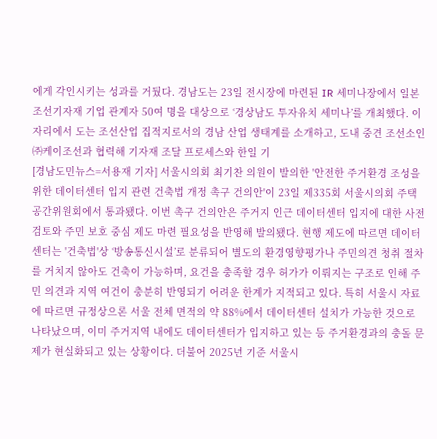에게 각인시키는 성과를 거뒀다. 경남도는 23일 전시장에 마련된 IR 세미나장에서 일본 조선기자재 기업 관계자 50여 명을 대상으로 ‘경상남도 투자유치 세미나’를 개최했다. 이 자리에서 도는 조선산업 집적지로서의 경남 산업 생태계를 소개하고, 도내 중견 조선소인 ㈜케이조선과 협력해 기자재 조달 프로세스와 한일 기
[경남도민뉴스=서용재 기자] 서울시의회 최기찬 의원이 발의한 '안전한 주거환경 조성을 위한 데이터센터 입지 관련 건축법 개정 촉구 건의안'이 23일 제335회 서울시의회 주택공간위원회에서 통과됐다. 이번 촉구 건의안은 주거지 인근 데이터센터 입지에 대한 사전 검토와 주민 보호 중심 제도 마련 필요성을 반영해 발의됐다. 현행 제도에 따르면 데이터센터는 '건축법'상 ‘방송통신시설’로 분류되어 별도의 환경영향평가나 주민의견 청취 절차를 거치지 않아도 건축이 가능하며, 요건을 충족할 경우 허가가 이뤄지는 구조로 인해 주민 의견과 지역 여건이 충분히 반영되기 어려운 한계가 지적되고 있다. 특히 서울시 자료에 따르면 규정상으론 서울 전체 면적의 약 88%에서 데이터센터 설치가 가능한 것으로 나타났으며, 이미 주거지역 내에도 데이터센터가 입지하고 있는 등 주거환경과의 충돌 문제가 현실화되고 있는 상황이다. 더불어 2025년 기준 서울시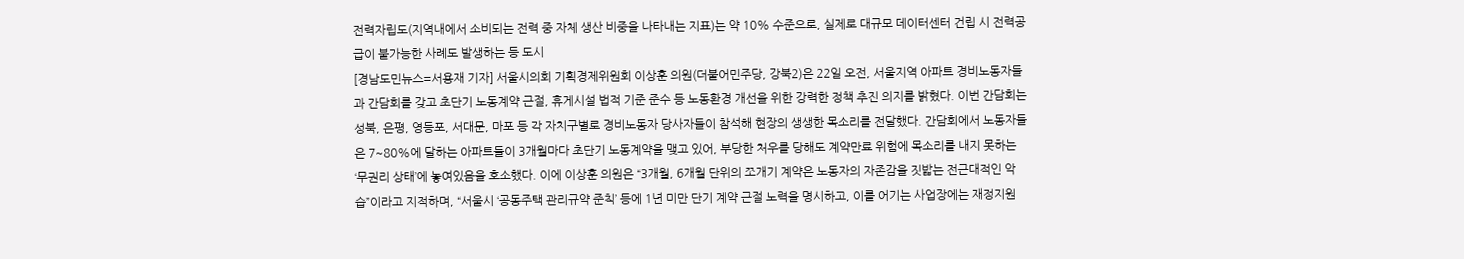전력자립도(지역내에서 소비되는 전력 중 자체 생산 비중을 나타내는 지표)는 약 10% 수준으로, 실제로 대규모 데이터센터 건립 시 전력공급이 불가능한 사례도 발생하는 등 도시
[경남도민뉴스=서용재 기자] 서울시의회 기획경제위원회 이상훈 의원(더불어민주당, 강북2)은 22일 오전, 서울지역 아파트 경비노동자들과 간담회를 갖고 초단기 노동계약 근절, 휴게시설 법적 기준 준수 등 노동환경 개선을 위한 강력한 정책 추진 의지를 밝혔다. 이번 간담회는 성북, 은평, 영등포, 서대문, 마포 등 각 자치구별로 경비노동자 당사자들이 참석해 현장의 생생한 목소리를 전달했다. 간담회에서 노동자들은 7~80%에 달하는 아파트들이 3개월마다 초단기 노동계약을 맺고 있어, 부당한 처우를 당해도 계약만료 위험에 목소리를 내지 못하는 ‘무권리 상태’에 놓여있음을 호소했다. 이에 이상훈 의원은 “3개월, 6개월 단위의 쪼개기 계약은 노동자의 자존감을 짓밟는 전근대적인 악습”이라고 지적하며, “서울시 ‘공동주택 관리규약 준칙’ 등에 1년 미만 단기 계약 근절 노력을 명시하고, 이를 어기는 사업장에는 재정지원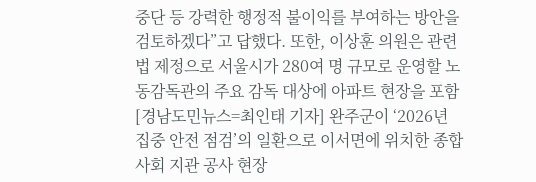중단 등 강력한 행정적 불이익를 부여하는 방안을 검토하겠다”고 답했다. 또한, 이상훈 의원은 관련 법 제정으로 서울시가 280여 명 규모로 운영할 노동감독관의 주요 감독 대상에 아파트 현장을 포함
[경남도민뉴스=최인태 기자] 완주군이 ‘2026년 집중 안전 점검’의 일환으로 이서면에 위치한 종합사회 지관 공사 현장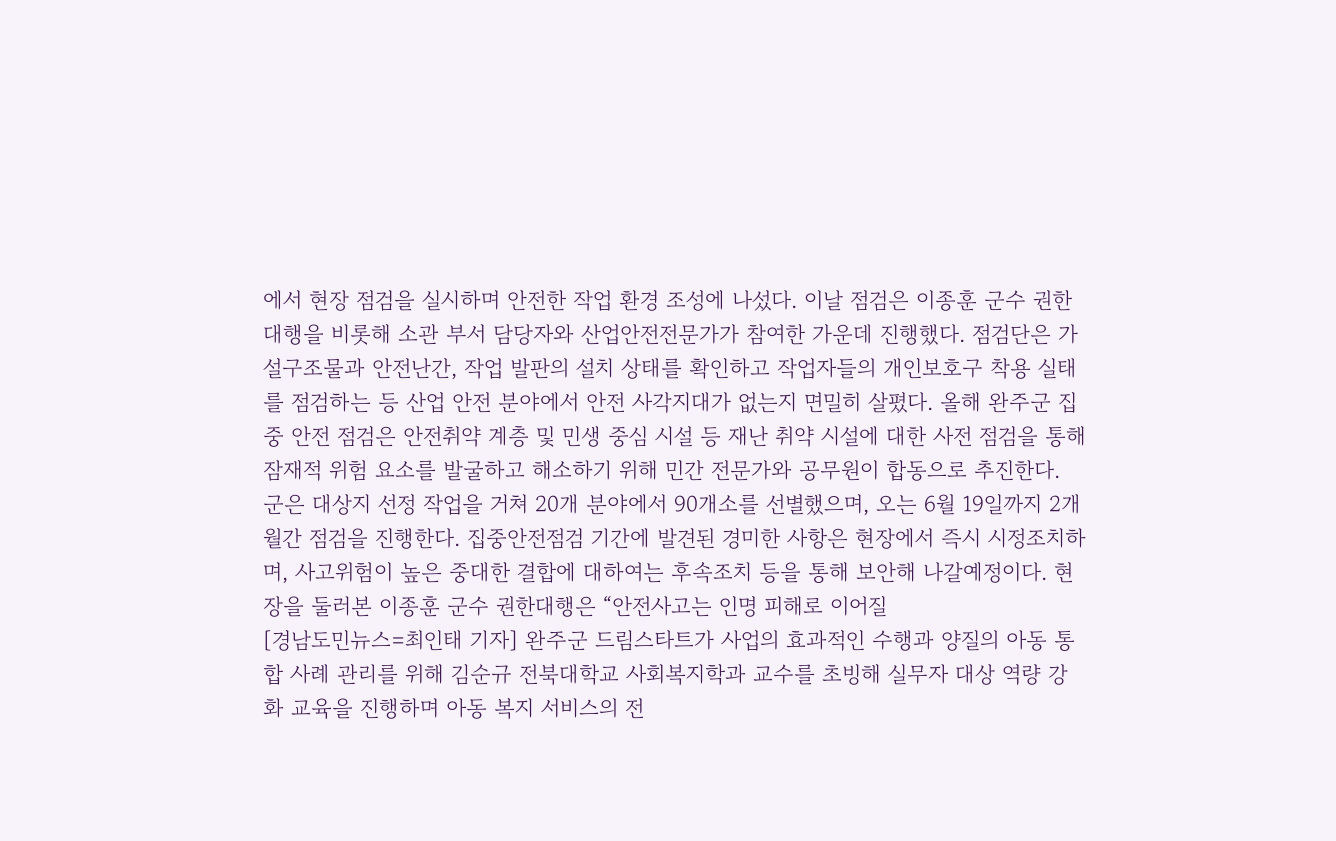에서 현장 점검을 실시하며 안전한 작업 환경 조성에 나섰다. 이날 점검은 이종훈 군수 권한대행을 비롯해 소관 부서 담당자와 산업안전전문가가 참여한 가운데 진행했다. 점검단은 가설구조물과 안전난간, 작업 발판의 설치 상태를 확인하고 작업자들의 개인보호구 착용 실태를 점검하는 등 산업 안전 분야에서 안전 사각지대가 없는지 면밀히 살폈다. 올해 완주군 집중 안전 점검은 안전취약 계층 및 민생 중심 시설 등 재난 취약 시설에 대한 사전 점검을 통해 잠재적 위험 요소를 발굴하고 해소하기 위해 민간 전문가와 공무원이 합동으로 추진한다. 군은 대상지 선정 작업을 거쳐 20개 분야에서 90개소를 선별했으며, 오는 6월 19일까지 2개월간 점검을 진행한다. 집중안전점검 기간에 발견된 경미한 사항은 현장에서 즉시 시정조치하며, 사고위험이 높은 중대한 결합에 대하여는 후속조치 등을 통해 보안해 나갈예정이다. 현장을 둘러본 이종훈 군수 권한대행은 “안전사고는 인명 피해로 이어질
[경남도민뉴스=최인태 기자] 완주군 드림스타트가 사업의 효과적인 수행과 양질의 아동 통합 사례 관리를 위해 김순규 전북대학교 사회복지학과 교수를 초빙해 실무자 대상 역량 강화 교육을 진행하며 아동 복지 서비스의 전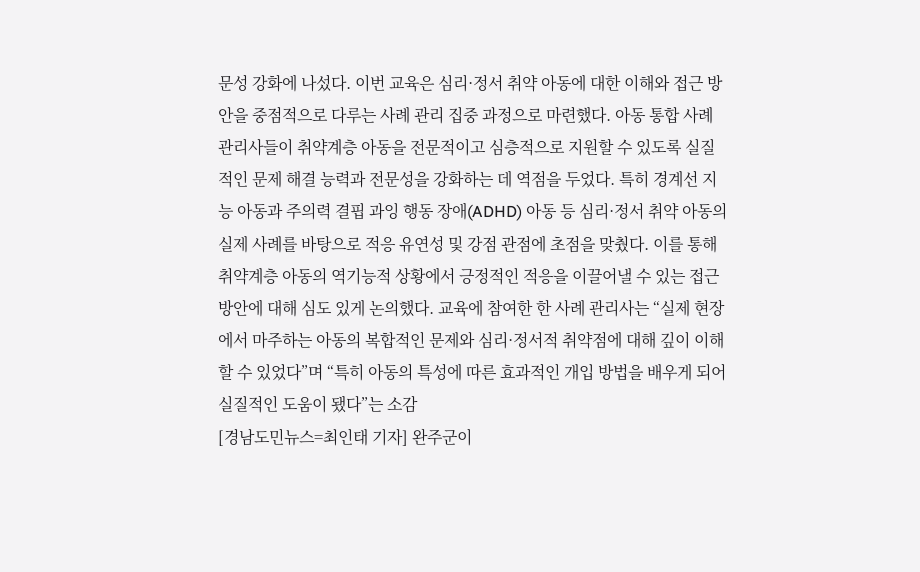문성 강화에 나섰다. 이번 교육은 심리·정서 취약 아동에 대한 이해와 접근 방안을 중점적으로 다루는 사례 관리 집중 과정으로 마련했다. 아동 통합 사례 관리사들이 취약계층 아동을 전문적이고 심층적으로 지원할 수 있도록 실질적인 문제 해결 능력과 전문성을 강화하는 데 역점을 두었다. 특히 경계선 지능 아동과 주의력 결핍 과잉 행동 장애(ADHD) 아동 등 심리·정서 취약 아동의 실제 사례를 바탕으로 적응 유연성 및 강점 관점에 초점을 맞췄다. 이를 통해 취약계층 아동의 역기능적 상황에서 긍정적인 적응을 이끌어낼 수 있는 접근 방안에 대해 심도 있게 논의했다. 교육에 참여한 한 사례 관리사는 “실제 현장에서 마주하는 아동의 복합적인 문제와 심리·정서적 취약점에 대해 깊이 이해할 수 있었다”며 “특히 아동의 특성에 따른 효과적인 개입 방법을 배우게 되어 실질적인 도움이 됐다”는 소감
[경남도민뉴스=최인태 기자] 완주군이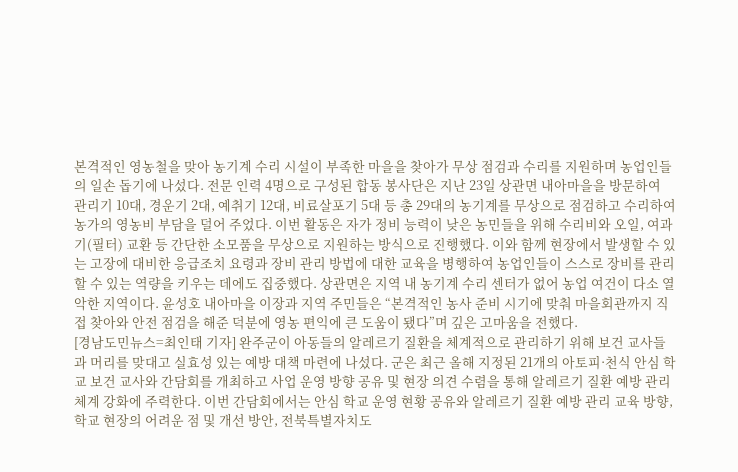본격적인 영농철을 맞아 농기계 수리 시설이 부족한 마을을 찾아가 무상 점검과 수리를 지원하며 농업인들의 일손 돕기에 나섰다. 전문 인력 4명으로 구성된 합동 봉사단은 지난 23일 상관면 내아마을을 방문하여 관리기 10대, 경운기 2대, 예취기 12대, 비료살포기 5대 등 총 29대의 농기계를 무상으로 점검하고 수리하여 농가의 영농비 부담을 덜어 주었다. 이번 활동은 자가 정비 능력이 낮은 농민들을 위해 수리비와 오일, 여과기(필터) 교환 등 간단한 소모품을 무상으로 지원하는 방식으로 진행했다. 이와 함께 현장에서 발생할 수 있는 고장에 대비한 응급조치 요령과 장비 관리 방법에 대한 교육을 병행하여 농업인들이 스스로 장비를 관리할 수 있는 역량을 키우는 데에도 집중했다. 상관면은 지역 내 농기계 수리 센터가 없어 농업 여건이 다소 열악한 지역이다. 윤성호 내아마을 이장과 지역 주민들은 “본격적인 농사 준비 시기에 맞춰 마을회관까지 직접 찾아와 안전 점검을 해준 덕분에 영농 편익에 큰 도움이 됐다”며 깊은 고마움을 전했다.
[경남도민뉴스=최인태 기자] 완주군이 아동들의 알레르기 질환을 체계적으로 관리하기 위해 보건 교사들과 머리를 맞대고 실효성 있는 예방 대책 마련에 나섰다. 군은 최근 올해 지정된 21개의 아토피·천식 안심 학교 보건 교사와 간담회를 개최하고 사업 운영 방향 공유 및 현장 의견 수렴을 통해 알레르기 질환 예방 관리 체계 강화에 주력한다. 이번 간담회에서는 안심 학교 운영 현황 공유와 알레르기 질환 예방 관리 교육 방향, 학교 현장의 어려운 점 및 개선 방안, 전북특별자치도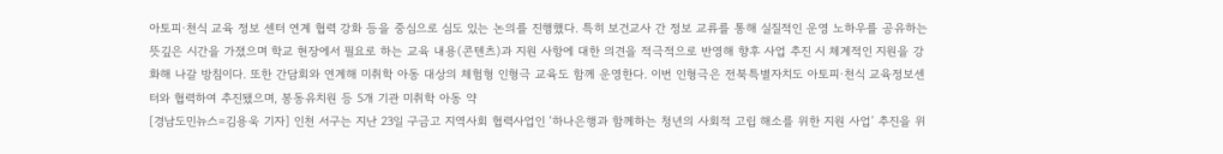아토피·천식 교육 정보 센터 연계 협력 강화 등을 중심으로 심도 있는 논의를 진행했다. 특히 보건교사 간 정보 교류를 통해 실질적인 운영 노하우를 공유하는 뜻깊은 시간을 가졌으며 학교 현장에서 필요로 하는 교육 내용(콘텐츠)과 지원 사항에 대한 의견을 적극적으로 반영해 향후 사업 추진 시 체계적인 지원을 강화해 나갈 방침이다. 또한 간담회와 연계해 미취학 아동 대상의 체험형 인형극 교육도 함께 운영한다. 이번 인형극은 전북특별자치도 아토피·천식 교육정보센터와 협력하여 추진됐으며, 봉동유치원 등 5개 기관 미취학 아동 약
[경남도민뉴스=김용욱 기자] 인천 서구는 지난 23일 구금고 지역사회 협력사업인 ‘하나은행과 함께하는 청년의 사회적 고립 해소를 위한 지원 사업’ 추진을 위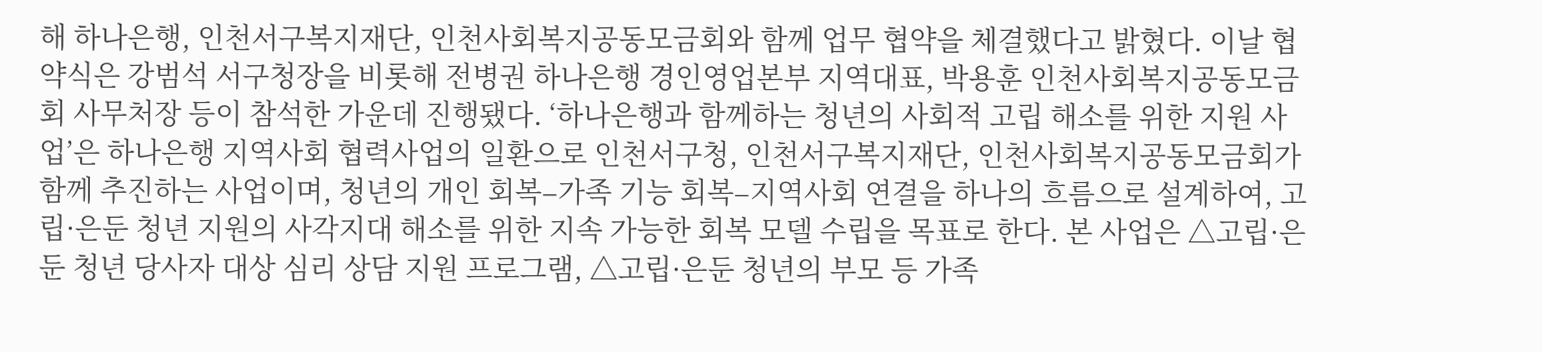해 하나은행, 인천서구복지재단, 인천사회복지공동모금회와 함께 업무 협약을 체결했다고 밝혔다. 이날 협약식은 강범석 서구청장을 비롯해 전병권 하나은행 경인영업본부 지역대표, 박용훈 인천사회복지공동모금회 사무처장 등이 참석한 가운데 진행됐다. ‘하나은행과 함께하는 청년의 사회적 고립 해소를 위한 지원 사업’은 하나은행 지역사회 협력사업의 일환으로 인천서구청, 인천서구복지재단, 인천사회복지공동모금회가 함께 추진하는 사업이며, 청년의 개인 회복–가족 기능 회복–지역사회 연결을 하나의 흐름으로 설계하여, 고립·은둔 청년 지원의 사각지대 해소를 위한 지속 가능한 회복 모델 수립을 목표로 한다. 본 사업은 △고립·은둔 청년 당사자 대상 심리 상담 지원 프로그램, △고립·은둔 청년의 부모 등 가족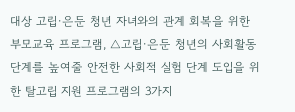대상 고립·은둔 청년 자녀와의 관계 회복을 위한 부모교육 프로그램, △고립·은둔 청년의 사회활동 단계를 높여줄 안전한 사회적 실험 단계 도입을 위한 탈고립 지원 프로그램의 3가지